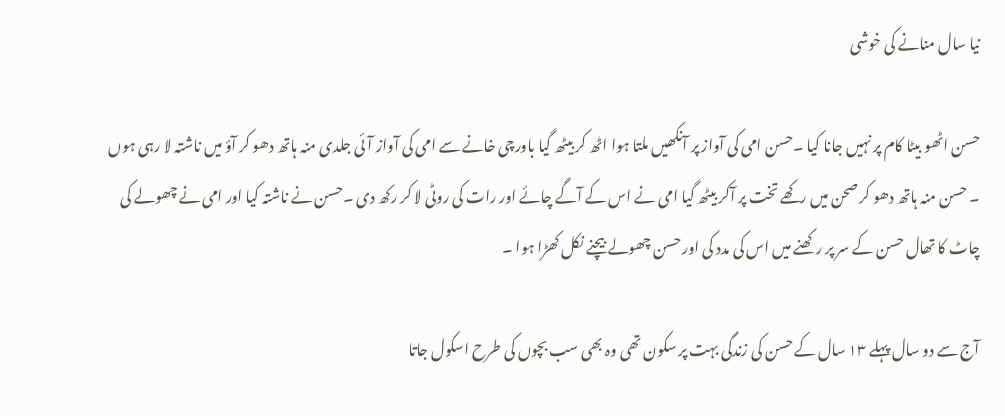نیا سال منانے کی خوشی

حسن اٹھو بیٹا کام پر نہیں جانا کیا ۔حسن امی کی آواز پر آنکھیں ملتا ہوا اٹھ کر بیٹھ گیا باورچی خانے سے امی کی آواز آئی جلدی منہ ہاتھ دھو کر آؤ میں ناشتہ لا رہی ہوں ۔ حسن منہ ہاتھ دھو کر صحن میں رکھے تخت پر آکر بیٹھ گیا امی نے اس کے آگے چائے اور رات کی روٹی لا کر رکھ دی ۔حسن نے ناشتہ کیا اور امی نے چھولے کی چاٹ کا تھال حسن کے سر پر رکھنے میں اس کی مدد کی اور حسن چھولے بیچنے نکل کھڑا ہوا ۔

آج سے دو سال پہلے ۱۳ سال کے حسن کی زندگی بہت پر سکون تھی وہ بھی سب بچوں کی طرح اسکول جاتا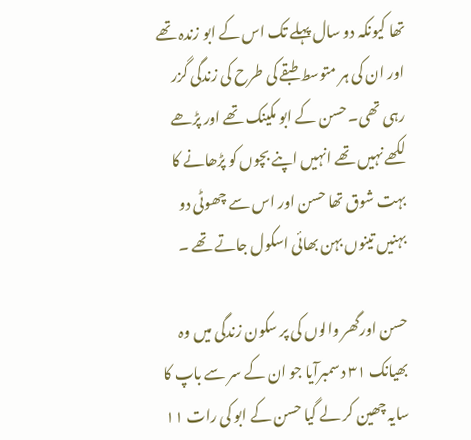تھا کیونکہ دو سال پہلے تک اس کے ابو زندہ تھے اور ان کی ہر متوسط طبقے کی طرح کی زندگی گزر رہی تھی۔ حسن کے ابو مکینک تھے اور پڑھے لکھے نہیں تھے انہیں اپنے بچوں کو پڑھانے کا بہت شوق تھا حسن اور اس سے چھوٹی دو بہنیں تینوں بہن بھائی اسکول جاتے تھے ۔

حسن اورگھر والوں کی پر سکون زندگی میں وہ بھیانک ۳۱ دسمبرآیا جو ان کے سر سے باپ کا سایہ چھین کر لے گیا حسن کے ابو کی رات ۱۱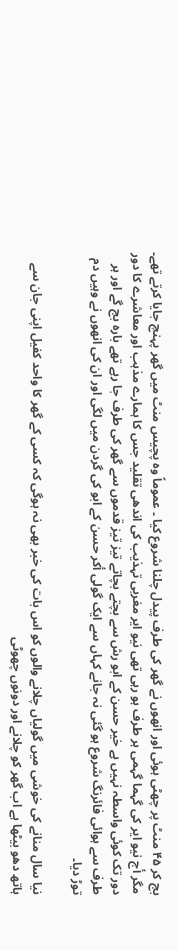بج کر ۴۵ منٹ پر چھٹی ہوئی اور انھوں نے گھر کی طرف پیدل چلنا شروع کیا ۔ عموماً وہ پچیس منٹ میں گھر پہنچ جایا کرتے تھے۔ مگر أج نیو ایر کی گہما گہمی ہر طرف ہو رہی تھی نیو ایر مغربی تہذیب کی اندھی تقلید جس کا ہمارے مذہب اور معاشرے کا دور دور تک کوئی واسطہ نہیں ہے خیر حسن کے ابو رش سے بچتے بچاتے تیز تیز قدموں سے گھر کی طرف جا رہے تھے بارہ بج گے اور ہر طرف سے ہوائی فائرنگ شروع ہو گئی نہ جانے کہاں سے ایک گولی أکر حسن کے ابو کی گردن میں لگی اور ان کی انھوں نے وہیں دم توڑ دیا۔

نیا سال منانے کی خوشی میں گولیاں چلانے والوں کو اس بات کی خبر بھی نہ ہوگی کہ کسی کے گھر کا واحد کفیل اپنی جان سے ہاتھ دھو بیٹھا ہے اب گھر کو چلانے اور دونوں چھوٹی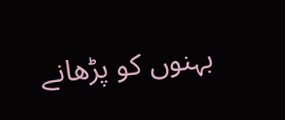بہنوں کو پڑھانے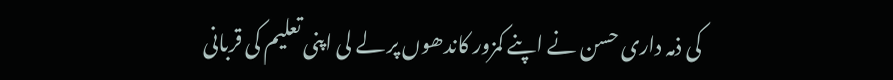کی ذمہ داری حسن نے اپنے کمزور کاندھوں پر لے لی اپنی تعلیم کی قربانی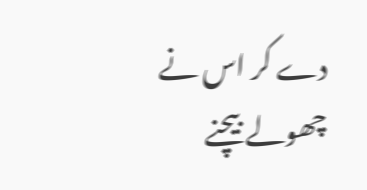دے کر اس نے چھولے بیچنے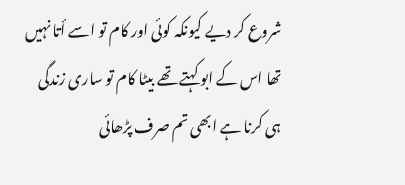شروع کر دیے کیونکہ کوئی اور کام تو اسے أتا نہیں تھا اس کے ابو کہتے تھے بیٹا کام تو ساری زندگی ہی کرنا ہے ابھی تم صرف پڑھائی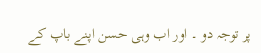پر توجہ دو ۔ اور اب وہی حسن اپنے باپ کے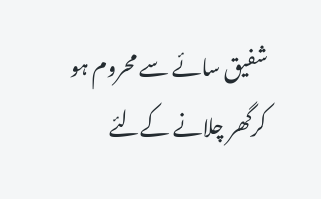شفیق سائے سے محروم ہو کرگھر چلانے کےلئے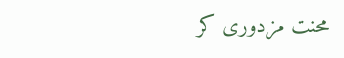محنت مزدوری کر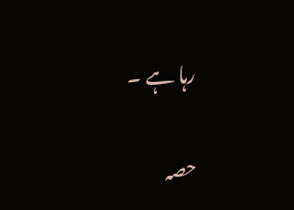رہا ہے ۔

حصہ